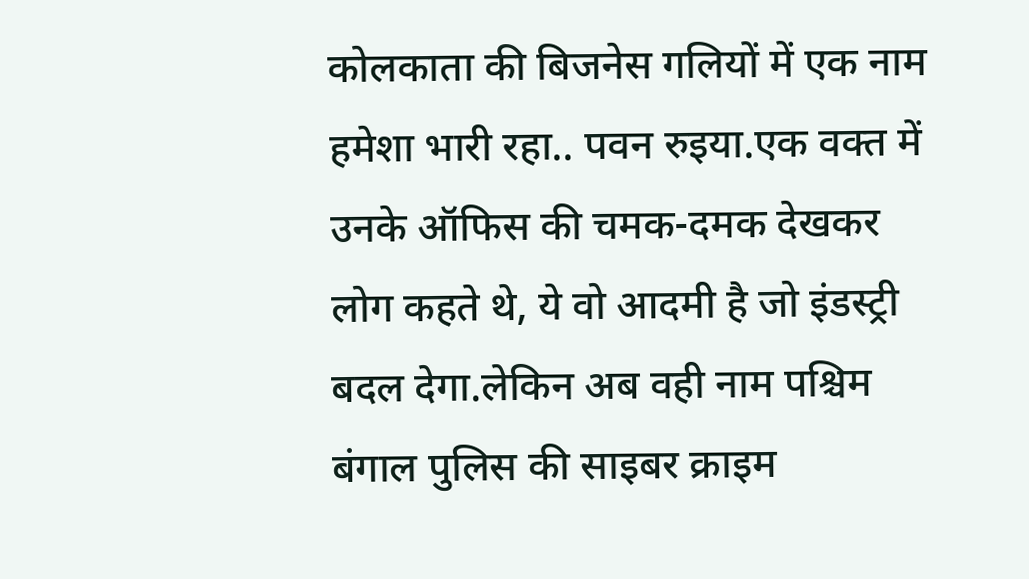कोलकाता की बिजनेस गलियों में एक नाम हमेशा भारी रहा.. पवन रुइया.एक वक्त में उनके ऑफिस की चमक-दमक देखकर लोग कहते थे, ये वो आदमी है जो इंडस्ट्री बदल देगा.लेकिन अब वही नाम पश्चिम बंगाल पुलिस की साइबर क्राइम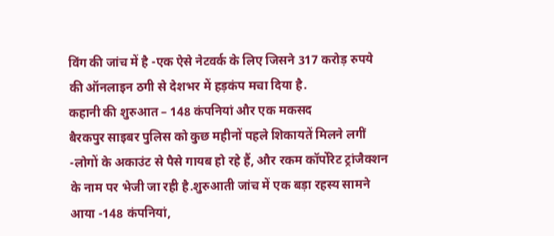विंग की जांच में है -एक ऐसे नेटवर्क के लिए जिसने 317 करोड़ रुपये की ऑनलाइन ठगी से देशभर में हड़कंप मचा दिया है.
कहानी की शुरुआत – 148 कंपनियां और एक मकसद
बैरकपुर साइबर पुलिस को कुछ महीनों पहले शिकायतें मिलने लगीं -लोगों के अकाउंट से पैसे गायब हो रहे हैं, और रकम कॉर्पोरेट ट्रांजैक्शन के नाम पर भेजी जा रही है.शुरुआती जांच में एक बड़ा रहस्य सामने आया -148 कंपनियां,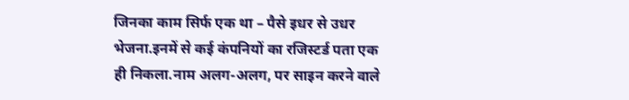जिनका काम सिर्फ एक था – पैसे इधर से उधर भेजना.इनमें से कई कंपनियों का रजिस्टर्ड पता एक ही निकला.नाम अलग-अलग, पर साइन करने वाले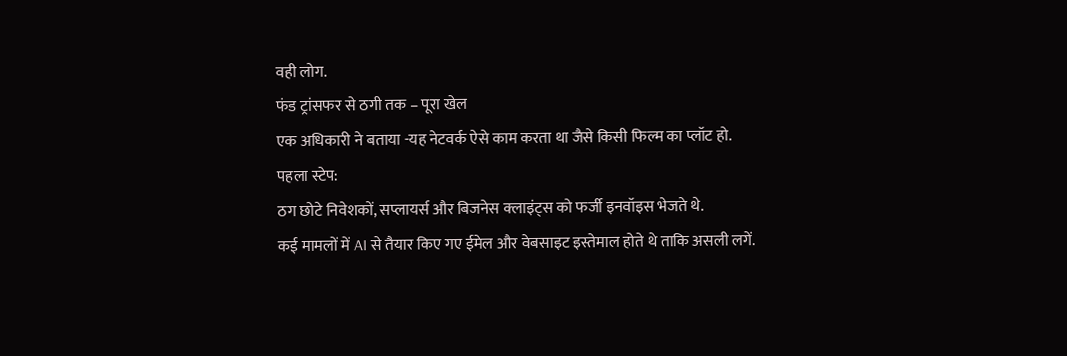वही लोग.
फंड ट्रांसफर से ठगी तक – पूरा खेल
एक अधिकारी ने बताया -यह नेटवर्क ऐसे काम करता था जैसे किसी फिल्म का प्लॉट हो.
पहला स्टेप:
ठग छोटे निवेशकों, सप्लायर्स और बिजनेस क्लाइंट्स को फर्जी इनवॉइस भेजते थे.
कई मामलों में AI से तैयार किए गए ईमेल और वेबसाइट इस्तेमाल होते थे ताकि असली लगें.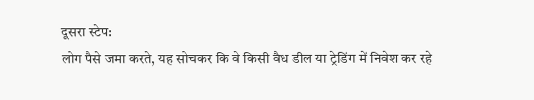दूसरा स्टेप:
लोग पैसे जमा करते, यह सोचकर कि वे किसी वैध डील या ट्रेडिंग में निवेश कर रहे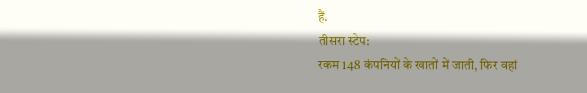हैं.
तीसरा स्टेप:
रकम 148 कंपनियों के खातों में जाती, फिर वहां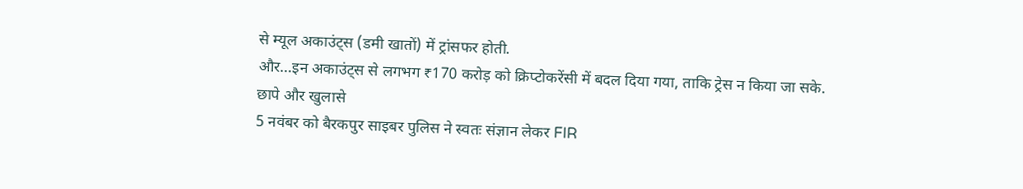से म्यूल अकाउंट्स (डमी खातों) में ट्रांसफर होती.
और…इन अकाउंट्स से लगभग ₹170 करोड़ को क्रिप्टोकरेंसी में बदल दिया गया, ताकि ट्रेस न किया जा सके.
छापे और खुलासे
5 नवंबर को बैरकपुर साइबर पुलिस ने स्वतः संज्ञान लेकर FIR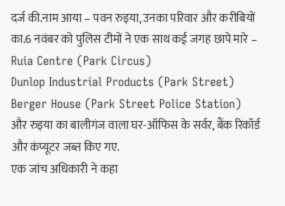दर्ज की.नाम आया – पवन रुइया, उनका परिवार और करीबियों का.6 नवंबर को पुलिस टीमों ने एक साथ कई जगह छापे मारे –
Ruia Centre (Park Circus)
Dunlop Industrial Products (Park Street)
Berger House (Park Street Police Station)
और रुइया का बालीगंज वाला घर-ऑफिस के सर्वर, बैंक रिकॉर्ड और कंप्यूटर जब्त किए गए.
एक जांच अधिकारी ने कहा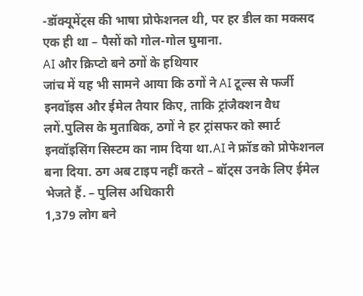-डॉक्यूमेंट्स की भाषा प्रोफेशनल थी, पर हर डील का मकसद एक ही था – पैसों को गोल-गोल घुमाना.
AI और क्रिप्टो बने ठगों के हथियार
जांच में यह भी सामने आया कि ठगों ने AI टूल्स से फर्जी इनवॉइस और ईमेल तैयार किए, ताकि ट्रांजैक्शन वैध लगें.पुलिस के मुताबिक, ठगों ने हर ट्रांसफर को स्मार्ट इनवॉइसिंग सिस्टम का नाम दिया था.AI ने फ्रॉड को प्रोफेशनल बना दिया. ठग अब टाइप नहीं करते – बॉट्स उनके लिए ईमेल भेजते हैं. – पुलिस अधिकारी
1,379 लोग बने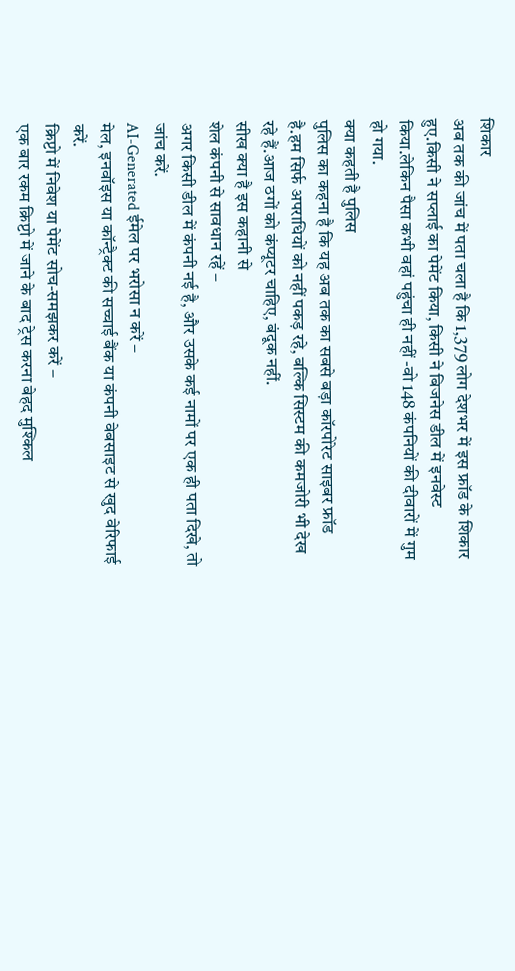शिकार
अब तक की जांच में पता चला है कि 1,379 लोग देशभर में इस फ्रॉड के शिकार हुए.किसी ने सप्लाई का पेमेंट किया, किसी ने बिजनेस डील में इनवेस्ट किया.लेकिन पैसा कभी वहां पहुंचा ही नहीं -वो 148 कंपनियों की दीवारों में गुम हो गया.
क्या कहती है पुलिस
पुलिस का कहना है कि यह अब तक का सबसे बड़ा कॉरपोरेट साइबर फ्रॉड है.हम सिर्फ अपराधियों को नहीं पकड़ रहे, बल्कि सिस्टम की कमजोरी भी देख रहे हैं.आज ठगों को कंप्यूटर चाहिए, बंदूक नहीं.
सीख क्या है इस कहानी से
शेल कंपनी से सावधान रहें –
अगर किसी डील में कंपनी नई है, और उसके कई नामों पर एक ही पता दिखे, तो जांच करें.
AI-Generated ईमेल पर भरोसा न करें –
मेल, इनवॉइस या कॉन्ट्रैक्ट की सच्चाई बैंक या कंपनी वेबसाइट से खुद वेरिफाई करें.
क्रिप्टो में निवेश या पेमेंट सोच-समझकर करें –
एक बार रकम क्रिप्टो में जाने के बाद ट्रेस करना बेहद मुश्किल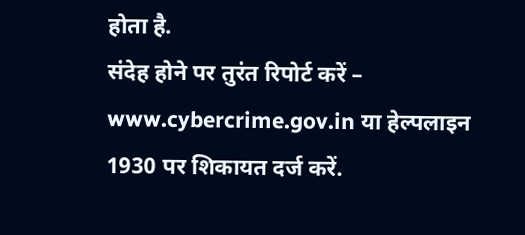होता है.
संदेह होने पर तुरंत रिपोर्ट करें –
www.cybercrime.gov.in या हेल्पलाइन 1930 पर शिकायत दर्ज करें.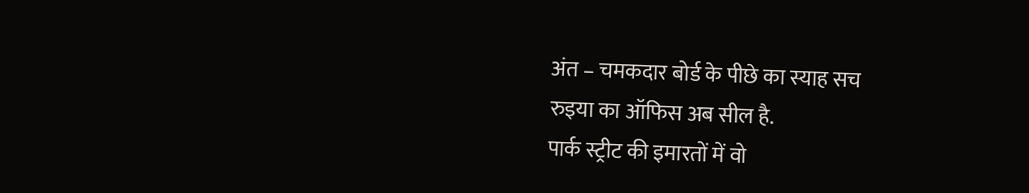अंत – चमकदार बोर्ड के पीछे का स्याह सच
रुइया का ऑफिस अब सील है.
पार्क स्ट्रीट की इमारतों में वो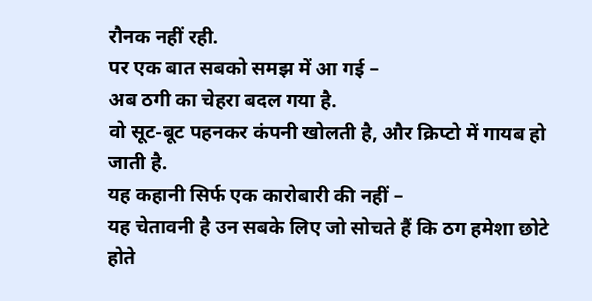रौनक नहीं रही.
पर एक बात सबको समझ में आ गई –
अब ठगी का चेहरा बदल गया है.
वो सूट-बूट पहनकर कंपनी खोलती है, और क्रिप्टो में गायब हो जाती है.
यह कहानी सिर्फ एक कारोबारी की नहीं –
यह चेतावनी है उन सबके लिए जो सोचते हैं कि ठग हमेशा छोटे होते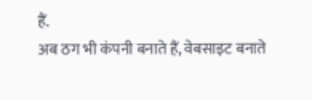हैं.
अब ठग भी कंपनी बनाते हैं, वेबसाइट बनाते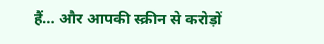हैं… और आपकी स्क्रीन से करोड़ों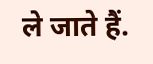ले जाते हैं.